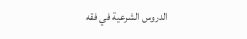الدروس الشرعية في فقه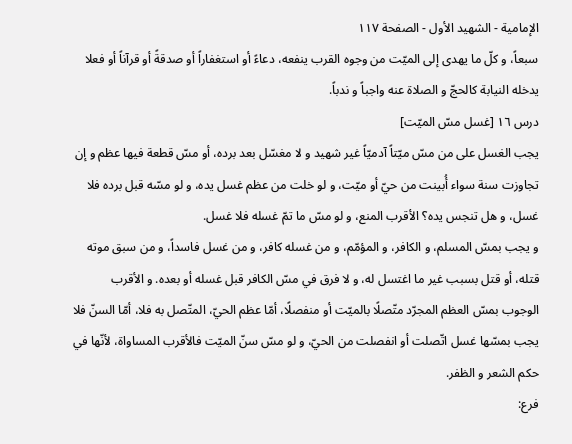الإمامية - الشهيد الأول - الصفحة ١١٧
سبعاً، و كلّ ما يهدى إلى الميّت من وجوه القرب ينفعه، دعاءً أو استغفاراً أو صدقةً أو قرآناً أو فعلا يدخله النيابة كالحجّ و الصلاة عنه واجباً و ندباً.
درس ١٦ [غسل مسّ الميّت]
يجب الغسل على من مسّ ميّتاً آدميّاً غير شهيد و لا مغسّل بعد برده، أو مسّ قطعة فيها عظم و إن تجاوزت سنة سواء أُبينت من حيّ أو ميّت، و لو خلت من عظم غسل يده، و لو مسّه قبل برده فلا غسل، و هل تنجس يده؟ الأقرب المنع، و لو مسّ ما تمّ غسله فلا غسل.
و يجب بمسّ المسلم، و الكافر، و المؤمّم، و من غسله كافر، و من غسل فاسداً، و من سبق موته قتله، أو قتل بسبب غير ما اغتسل له، و لا فرق في مسّ الكافر قبل غسله أو بعده. و الأقرب الوجوب بمسّ العظم المجرّد متّصلًا بالميّت أو منفصلًا، أمّا عظم الحيّ، المتّصل به فلا، أمّا السنّ فلا يجب بمسّها غسل اتّصلت أو انفصلت من الحيّ، و لو مسّ سنّ الميّت فالأقرب المساواة، لأنّها في حكم الشعر و الظفر.
فرع: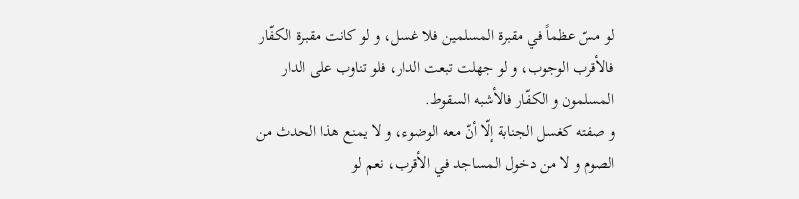لو مسّ عظماً في مقبرة المسلمين فلا غسل، و لو كانت مقبرة الكفّار فالأقرب الوجوب، و لو جهلت تبعت الدار، فلو تناوب على الدار المسلمون و الكفّار فالأشبه السقوط.
و صفته كغسل الجنابة إلّا أنّ معه الوضوء، و لا يمنع هذا الحدث من الصوم و لا من دخول المساجد في الأقرب، نعم لو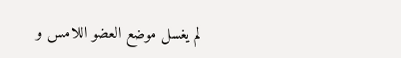لم يغسل موضع العضو اللامس و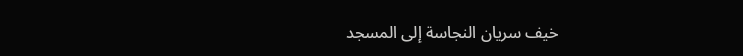خيف سريان النجاسة إلى المسجد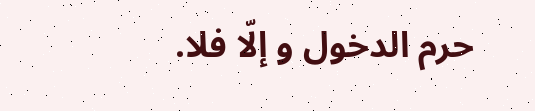حرم الدخول و إلّا فلا.